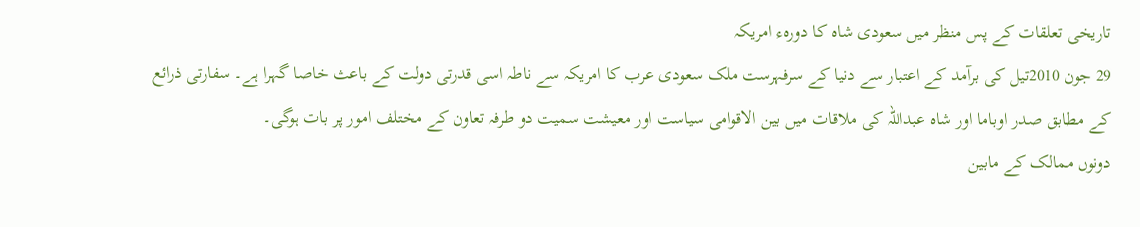تاریخی تعلقات کے پس منظر میں سعودی شاہ کا دورہء امریکہ
29 جون 2010تیل کی برآمد کے اعتبار سے دنیا کے سرفہرست ملک سعودی عرب کا امریکہ سے ناطہ اسی قدرتی دولت کے باعث خاصا گہرا ہے۔ سفارتی ذرائع کے مطابق صدر اوباما اور شاہ عبداللہ کی ملاقات میں بین الاقوامی سیاست اور معیشت سمیت دو طرفہ تعاون کے مختلف امور پر بات ہوگی۔
دونوں ممالک کے مابین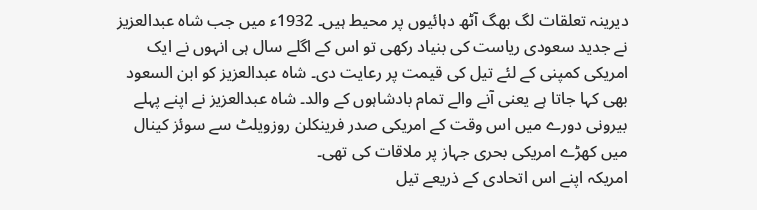دیرینہ تعلقات لگ بھگ آٹھ دہائیوں پر محیط ہیں۔ 1932ء میں جب شاہ عبدالعزیز نے جدید سعودی ریاست کی بنیاد رکھی تو اس کے اگلے سال ہی انہوں نے ایک امریکی کمپنی کے لئے تیل کی قیمت پر رعایت دی۔ شاہ عبدالعزیز کو ابن السعود بھی کہا جاتا ہے یعنی آنے والے تمام بادشاہوں کے والد۔ شاہ عبدالعزیز نے اپنے پہلے بیرونی دورے میں اس وقت کے امریکی صدر فرینکلن روزویلٹ سے سوئز کینال میں کھڑے امریکی بحری جہاز پر ملاقات کی تھی۔
امریکہ اپنے اس اتحادی کے ذریعے تیل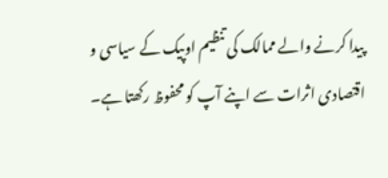پیدا کرنے والے ممالک کی تنظیم اوپیک کے سیاسی و اقتصادی اثرات سے اپنے آپ کو محفوظ رکھتا ہے۔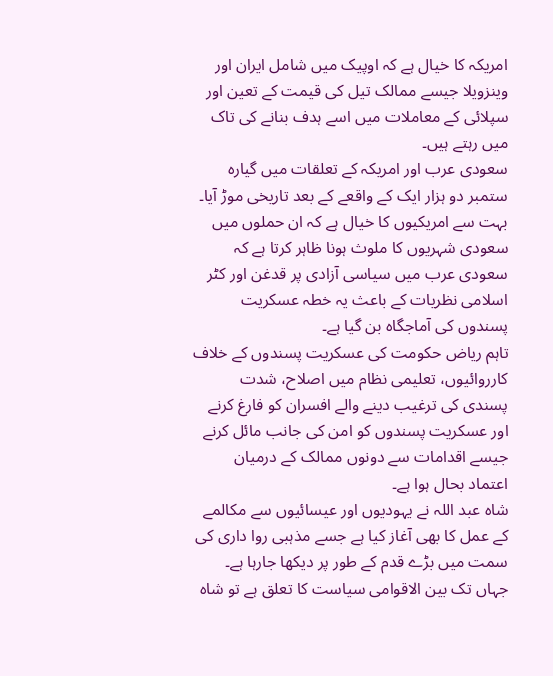امریکہ کا خیال ہے کہ اوپیک میں شامل ایران اور وینزویلا جیسے ممالک تیل کی قیمت کے تعین اور سپلائی کے معاملات میں اسے ہدف بنانے کی تاک میں رہتے ہیں۔
سعودی عرب اور امریکہ کے تعلقات میں گیارہ ستمبر دو ہزار ایک کے واقعے کے بعد تاریخی موڑ آیا۔ بہت سے امریکیوں کا خیال ہے کہ ان حملوں میں سعودی شہریوں کا ملوث ہونا ظاہر کرتا ہے کہ سعودی عرب میں سیاسی آزادی پر قدغن اور کٹر اسلامی نظریات کے باعث یہ خطہ عسکریت پسندوں کی آماجگاہ بن گیا ہے۔
تاہم ریاض حکومت کی عسکریت پسندوں کے خلاف کارروائیوں، تعلیمی نظام میں اصلاح، شدت پسندی کی ترغیب دینے والے افسران کو فارغ کرنے اور عسکریت پسندوں کو امن کی جانب مائل کرنے جیسے اقدامات سے دونوں ممالک کے درمیان اعتماد بحال ہوا ہے۔
شاہ عبد اللہ نے یہودیوں اور عیسائیوں سے مکالمے کے عمل کا بھی آغاز کیا ہے جسے مذہبی روا داری کی سمت میں بڑے قدم کے طور پر دیکھا جارہا ہے۔
جہاں تک بین الاقوامی سیاست کا تعلق ہے تو شاہ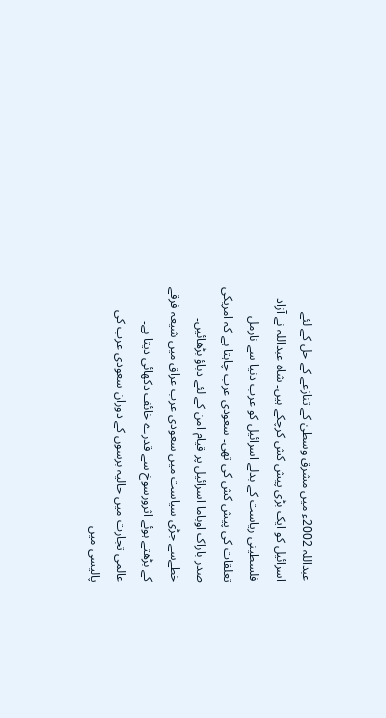عبداللہ 2002ء میں مشرق وسطیٰ کے تنازعے کے حل کے لئے اسرائیل کو ایک بڑی پیش کش کرچکے ہیں۔ شاہ عبداللہ نے آزاد فلسطینی ریاست کے بدلے اسرائیل کو عرب دنیا سے نارمل تعلقات کی پیش کش کی تھی۔ سعودی عرب چاہتا ہے کہ امریکی صدر باراک اوباما اسرائیل پر قیام امن کے لئے دباؤ بڑھائیں۔ خطےسے جڑی سیاست میں سعودی عرب عراق میں شیعہ فرقے کے بڑھتے ہوئے اثرورسوخ سے قدرے خائف دکھائی دیتا ہے۔
عالمی تجارت میں حالیہ برسوں کے دوران سعودی عرب کی پالیسی میں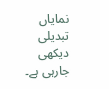نمایاں تبدیلی دیکھی جارہی ہے۔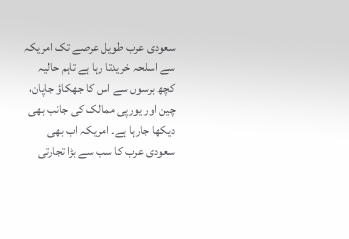سعودی عرب طویل عرصے تک امریکہ سے اسلحہ خریدتا رہا ہے تاہم حالیہ کچھ برسوں سے اس کا جھکاؤ جاپان، چین اور یورپی ممالک کی جانب بھی دیکھا جارہا ہے۔ امریکہ اب بھی سعودی عرب کا سب سے بڑا تجارتی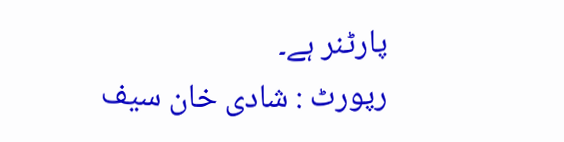پارٹنر ہے۔
رپورٹ : شادی خان سیف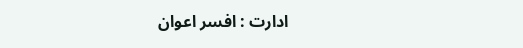ادارت : افسر اعوان